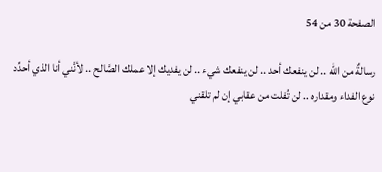الصفحة 30 من 54

رسالةٌ من الله .. لن ينفعك أحد .. لن ينفعك شيء .. لن يفديك إلا عملك الصَّالح .. لأنَّني أنا الذي أحدِّد نوع الفداء ومقداره .. لن تُفلت من عقابي إن لم تلقني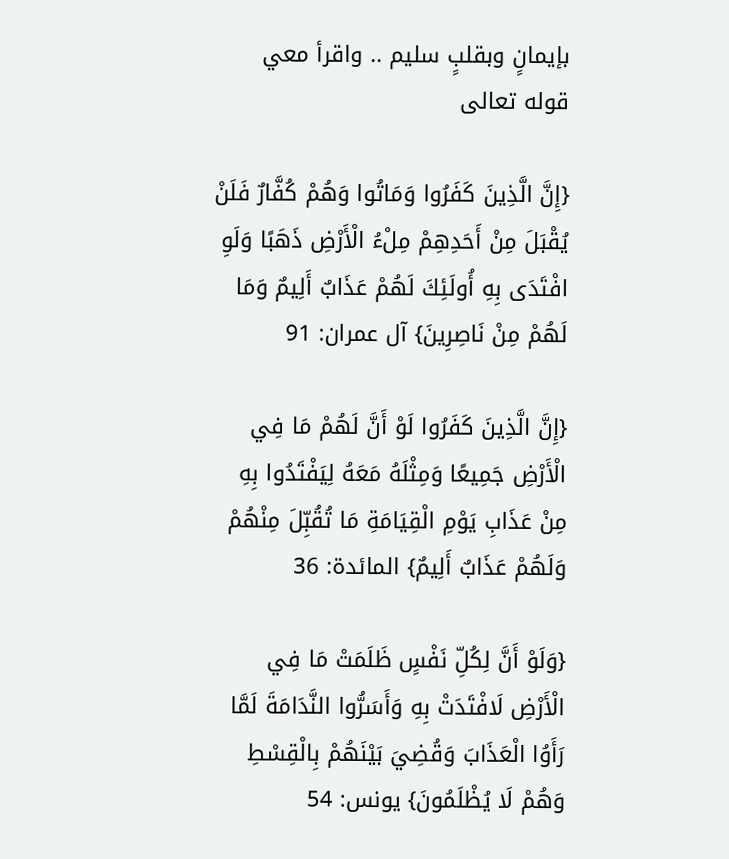بإيمانٍ وبقلبٍ سليم .. واقرأ معي قوله تعالى

{إِنَّ الَّذِينَ كَفَرُوا وَمَاتُوا وَهُمْ كُفَّارٌ فَلَنْ يُقْبَلَ مِنْ أَحَدِهِمْ مِلْءُ الْأَرْضِ ذَهَبًا وَلَوِ افْتَدَى بِهِ أُولَئِكَ لَهُمْ عَذَابٌ أَلِيمٌ وَمَا لَهُمْ مِنْ نَاصِرِينَ} آل عمران: 91

{إِنَّ الَّذِينَ كَفَرُوا لَوْ أَنَّ لَهُمْ مَا فِي الْأَرْضِ جَمِيعًا وَمِثْلَهُ مَعَهُ لِيَفْتَدُوا بِهِ مِنْ عَذَابِ يَوْمِ الْقِيَامَةِ مَا تُقُبِّلَ مِنْهُمْ وَلَهُمْ عَذَابٌ أَلِيمٌ} المائدة: 36

{وَلَوْ أَنَّ لِكُلِّ نَفْسٍ ظَلَمَتْ مَا فِي الْأَرْضِ لَافْتَدَتْ بِهِ وَأَسَرُّوا النَّدَامَةَ لَمَّا رَأَوُا الْعَذَابَ وَقُضِيَ بَيْنَهُمْ بِالْقِسْطِ وَهُمْ لَا يُظْلَمُونَ} يونس: 54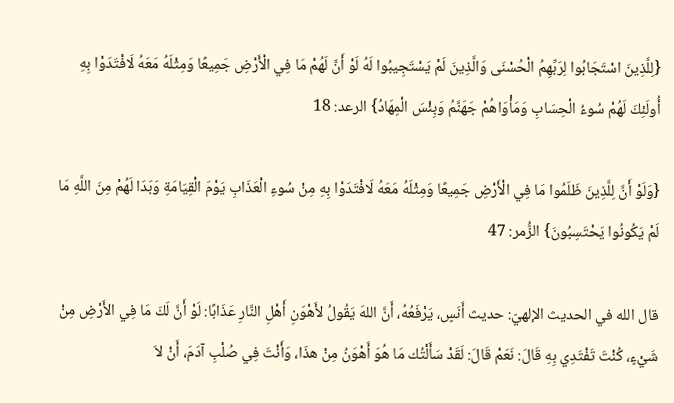{لِلَّذِينَ اسْتَجَابُوا لِرَبِّهِمُ الْحُسْنَى وَالَّذِينَ لَمْ يَسْتَجِيبُوا لَهُ لَوْ أَنَّ لَهُمْ مَا فِي الْأَرْضِ جَمِيعًا وَمِثْلَهُ مَعَهُ لَافْتَدَوْا بِهِ أُولَئِكَ لَهُمْ سُوءُ الْحِسَابِ وَمَأْوَاهُمْ جَهَنَّمُ وَبِئْسَ الْمِهَادُ} الرعد: 18

{وَلَوْ أَنَّ لِلَّذِينَ ظَلَمُوا مَا فِي الْأَرْضِ جَمِيعًا وَمِثْلَهُ مَعَهُ لَافْتَدَوْا بِهِ مِنْ سُوءِ الْعَذَابِ يَوْمَ الْقِيَامَةِ وَبَدَا لَهُمْ مِنَ اللَّهِ مَا لَمْ يَكُونُوا يَحْتَسِبُونَ} الزُّمر: 47

قال الله في الحديث الإلهيّ: حديث أَنَسٍ، يَرْفَعُهُ، أَنَّ اللهَ يَقُولُ لأَهْوَنِ أَهْلِ النَّارِ عَذَابًا: لَوْ أَنَّ لَكَ مَا فِي الأَرْضِ مِنْ شَيْءٍ، كُنْتَ تَفْتَدِي بِهِ قَالَ: نَعَمْ قَالَ: لَقَدْ سَأَلْتُك مَا هُوَ أَهْوَنُ مِنْ هذَا، وَأَنْتَ فِي صُلْبِ آدَمَ، أَنْ لاَ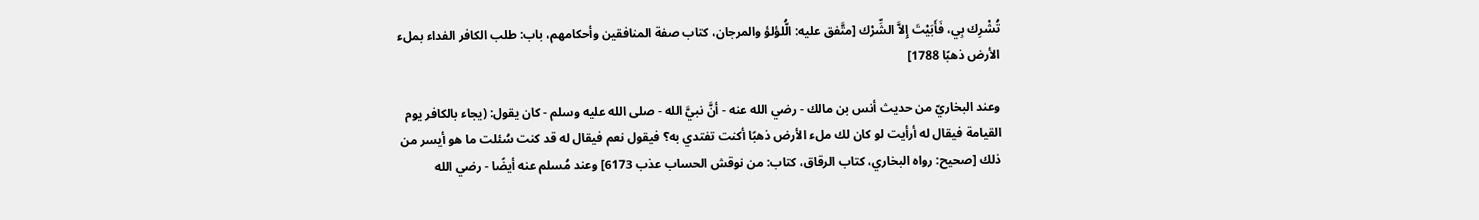تُشْرِك بِي، فَأَبَيْتَ إِلاَّ الشِّرْك [متَّفق عليه: الُّلؤلؤ والمرجان، كتاب صفة المنافقين وأحكامهم، باب: طلب الكافر الفداء بملء الأرض ذهبًا 1788]

وعند البخاريّ من حديث أنس بن مالك - رضي الله عنه - أنَّ نبيَّ الله - صلى الله عليه وسلم - كان يقول: (يجاء بالكافر يوم القيامة فيقال له أرأيت لو كان لك ملء الأرض ذهبًا أكنت تفتدي به؟ فيقول نعم فيقال له قد كنت سُئلت ما هو أيسر من ذلك [صحيح: رواه البخاري، كتاب الرقاق، كتاب: من نوقش الحساب عذب 6173] وعند مُسلم عنه أيضًا - رضي الله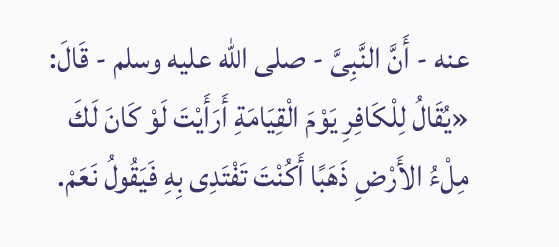عنه - أَنَّ النَّبِىَّ - صلى الله عليه وسلم - قَالَ: «يُقَالُ لِلْكَافِرِ يَوْمَ الْقِيَامَةِ أَرَأَيْتَ لَوْ كَانَ لَكَ مِلْءُ الأَرْضِ ذَهَبًا أَكُنْتَ تَفْتَدِى بِهِ فَيَقُولُ نَعَمْ.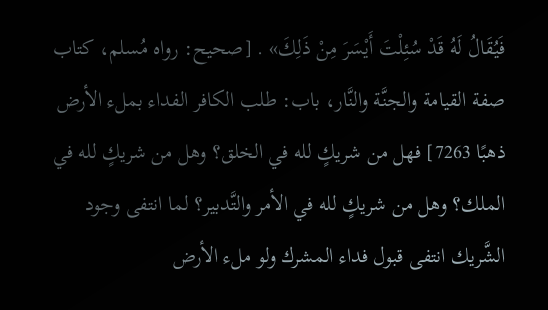فَيُقَالُ لَهُ قَدْ سُئِلْتَ أَيْسَرَ مِنْ ذَلِكَ» . [صحيح: رواه مُسلم، كتاب صفة القيامة والجنَّة والنَّار، باب: طلب الكافر الفداء بملء الأرض ذهبًا 7263] فهل من شريكٍ لله في الخلق؟ وهل من شريكٍ لله في الملك؟ وهل من شريكٍ لله في الأمر والتَّدبير؟ لما انتفى وجود الشَّريك انتفى قبول فداء المشرك ولو ملء الأرض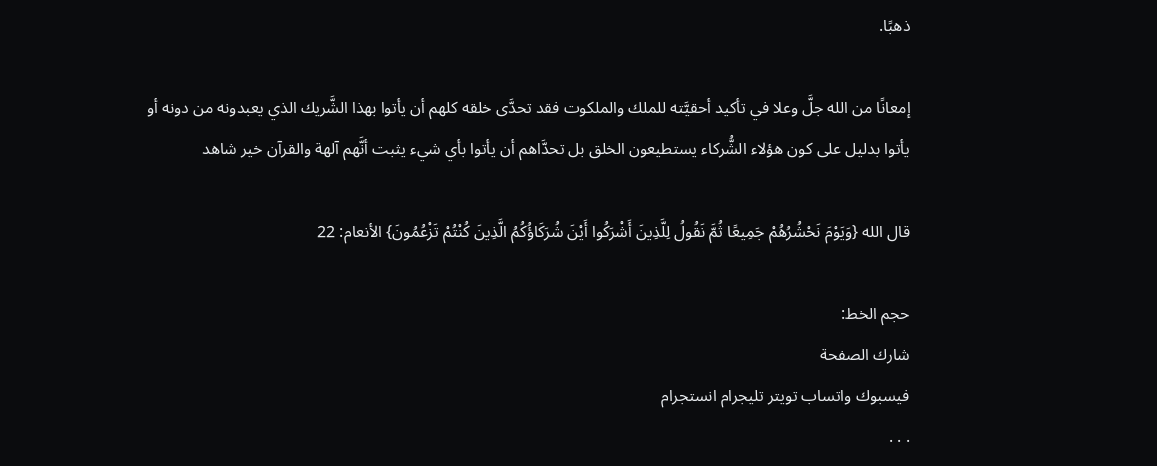ذهبًا.

إمعانًا من الله جلَّ وعلا في تأكيد أحقيَّته للملك والملكوت فقد تحدَّى خلقه كلهم أن يأتوا بهذا الشَّريك الذي يعبدونه من دونه أو يأتوا بدليل على كون هؤلاء الشُّركاء يستطيعون الخلق بل تحدَّاهم أن يأتوا بأي شيء يثبت أنَّهم آلهة والقرآن خير شاهد

قال الله {وَيَوْمَ نَحْشُرُهُمْ جَمِيعًا ثُمَّ نَقُولُ لِلَّذِينَ أَشْرَكُوا أَيْنَ شُرَكَاؤُكُمُ الَّذِينَ كُنْتُمْ تَزْعُمُونَ} الأنعام: 22

حجم الخط:
شارك الصفحة
فيسبوك واتساب تويتر تليجرام انستجرام
. . .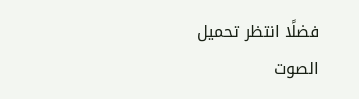فضلًا انتظر تحميل الصوت